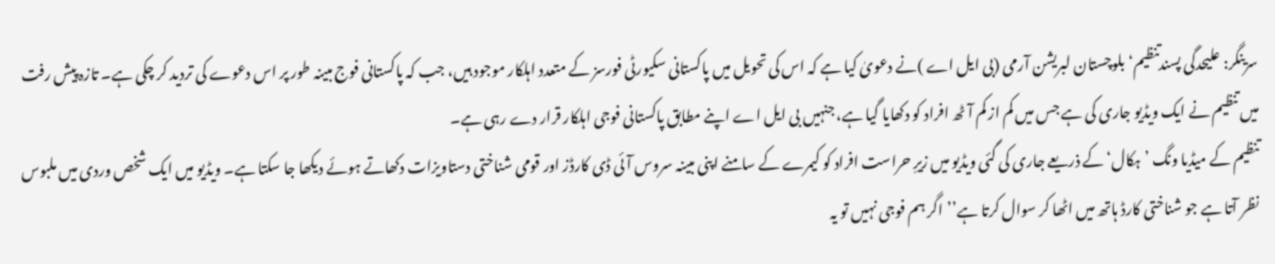سرینگر: علیحدگی پسندتنظیم‘بلوچستان لبریشن آرمی (بی ایل اے )نے دعویٰ کیا ہے کہ اس کی تحویل میں پاکستانی سکیورٹی فورسز کے متعدد اہلکار موجود ہیں، جب کہ پاکستانی فوج مبینہ طور پر اس دعوے کی تردید کر چکی ہے۔ تازہ پیش رفت میں تنظیم نے ایک ویڈیو جاری کی ہے جس میں کم از کم آٹھ افراد کو دکھایا گیا ہے، جنہیں بی ایل اے اپنے مطابق پاکستانی فوجی اہلکار قرار دے رہی ہے۔
تنظیم کے میڈیا ونگ ’ہکال‘ کے ذریعے جاری کی گئی ویڈیو میں زیرِ حراست افراد کو کیمرے کے سامنے اپنی مبینہ سروس آئی ڈی کارڈز اور قومی شناختی دستاویزات دکھاتے ہوئے دیکھا جا سکتا ہے۔ ویڈیو میں ایک شخص وردی میں ملبوس نظر آتا ہے جو شناختی کارڈ ہاتھ میں اٹھا کر سوال کرتا ہے’’اگر ہم فوجی نہیں تو یہ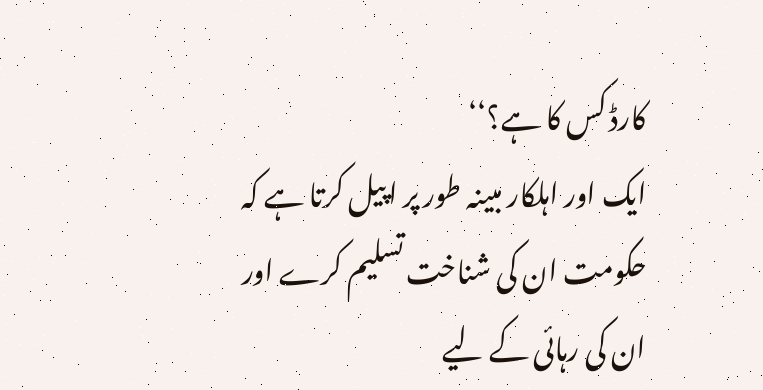کارڈ کس کا ہے؟‘‘
ایک اور اہلکار مبینہ طور پر اپیل کرتا ہے کہ حکومت ان کی شناخت تسلیم کرے اور ان کی رہائی کے لیے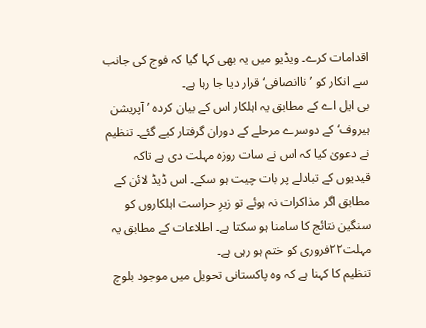اقدامات کرے۔ ویڈیو میں یہ بھی کہا گیا کہ فوج کی جانب سے انکار کو ’ناانصافی‘ قرار دیا جا رہا ہے۔
بی ایل اے کے مطابق یہ اہلکار اس کے بیان کردہ ’آپریشن ہیروف‘کے دوسرے مرحلے کے دوران گرفتار کیے گئے۔ تنظیم نے دعویٰ کیا کہ اس نے سات روزہ مہلت دی ہے تاکہ قیدیوں کے تبادلے پر بات چیت ہو سکے۔ اس ڈیڈ لائن کے مطابق اگر مذاکرات نہ ہوئے تو زیرِ حراست اہلکاروں کو سنگین نتائج کا سامنا ہو سکتا ہے۔ اطلاعات کے مطابق یہ مہلت۲۲فروری کو ختم ہو رہی ہے۔
تنظیم کا کہنا ہے کہ وہ پاکستانی تحویل میں موجود بلوچ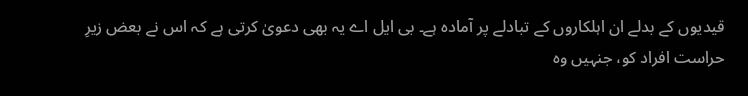قیدیوں کے بدلے ان اہلکاروں کے تبادلے پر آمادہ ہے۔ بی ایل اے یہ بھی دعویٰ کرتی ہے کہ اس نے بعض زیرِ حراست افراد کو، جنہیں وہ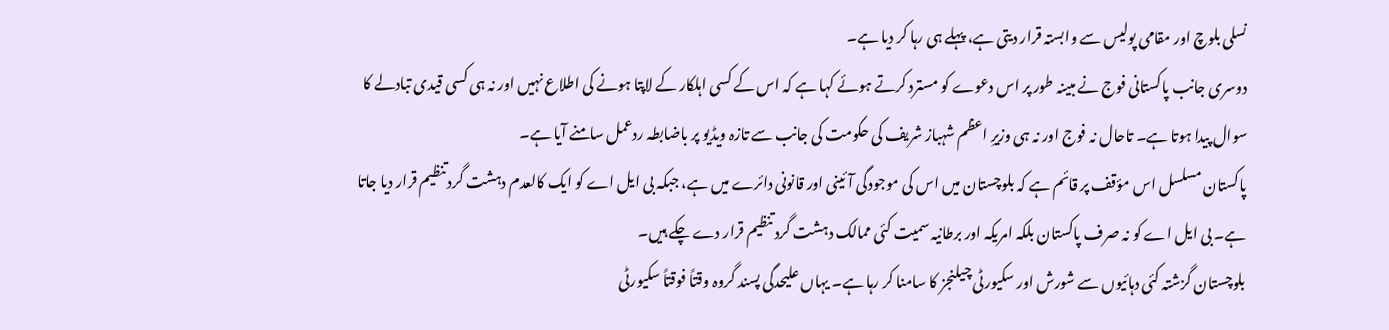نسلی بلوچ اور مقامی پولیس سے وابستہ قرار دیتی ہے، پہلے ہی رہا کر دیا ہے۔
دوسری جانب پاکستانی فوج نے مبینہ طور پر اس دعوے کو مسترد کرتے ہوئے کہا ہے کہ اس کے کسی اہلکار کے لاپتا ہونے کی اطلاع نہیں اور نہ ہی کسی قیدی تبادلے کا سوال پیدا ہوتا ہے۔ تاحال نہ فوج اور نہ ہی وزیرِ اعظم شہباز شریف کی حکومت کی جانب سے تازہ ویڈیو پر باضابطہ ردعمل سامنے آیا ہے۔
پاکستان مسلسل اس مؤقف پر قائم ہے کہ بلوچستان میں اس کی موجودگی آئینی اور قانونی دائرے میں ہے، جبکہ بی ایل اے کو ایک کالعدم دہشت گرد تنظیم قرار دیا جاتا ہے۔ بی ایل اے کو نہ صرف پاکستان بلکہ امریکہ اور برطانیہ سمیت کئی ممالک دہشت گرد تنظیم قرار دے چکے ہیں۔
بلوچستان گزشتہ کئی دہائیوں سے شورش اور سکیورٹی چیلنجز کا سامنا کر رہا ہے۔ یہاں علیحدگی پسند گروہ وقتاً فوقتاً سکیورٹی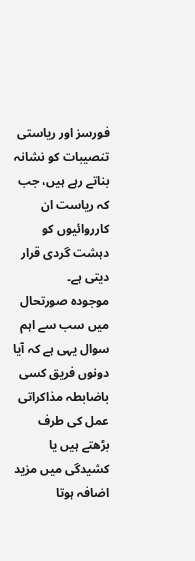فورسز اور ریاستی تنصیبات کو نشانہ بناتے رہے ہیں، جب کہ ریاست ان کارروائیوں کو دہشت گردی قرار دیتی ہے۔
موجودہ صورتحال میں سب سے اہم سوال یہی ہے کہ آیا دونوں فریق کسی باضابطہ مذاکراتی عمل کی طرف بڑھتے ہیں یا کشیدگی میں مزید اضافہ ہوتا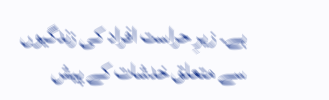ہے۔ زیرِ حراست افراد کی زندگیوں سے متعلق خدشات کے پیش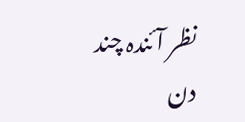نظر آئندہ چند دن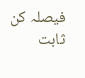فیصلہ کن ثابت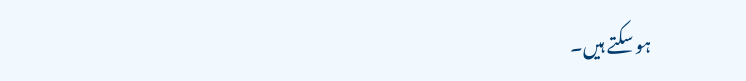ہو سکتے ہیں۔